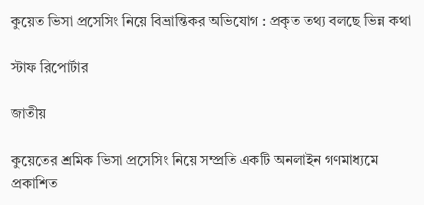কুয়েত ভিসা প্রসেসিং নিয়ে বিভ্রান্তিকর অভিযোগ : প্রকৃত তথ্য বলছে ভিন্ন কথা

স্টাফ রিপোর্টার

জাতীয়

কুয়েতের শ্রমিক ভিসা প্রসেসিং নিয়ে সম্প্রতি একটি অনলাইন গণমাধ্যমে প্রকাশিত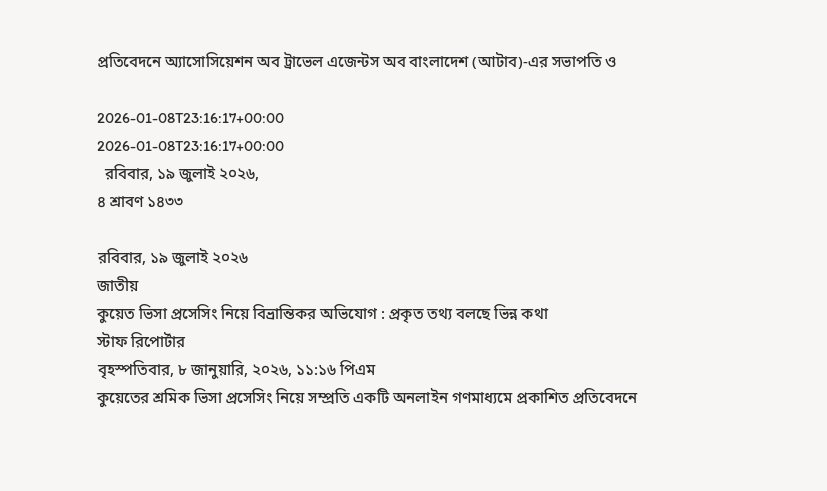প্রতিবেদনে অ্যাসোসিয়েশন অব ট্রাভেল এজেন্টস অব বাংলাদেশ (আটাব)-এর সভাপতি ও

2026-01-08T23:16:17+00:00
2026-01-08T23:16:17+00:00
  রবিবার, ১৯ জুলাই ২০২৬,
৪ শ্রাবণ ১৪৩৩

রবিবার, ১৯ জুলাই ২০২৬
জাতীয়
কুয়েত ভিসা প্রসেসিং নিয়ে বিভ্রান্তিকর অভিযোগ : প্রকৃত তথ্য বলছে ভিন্ন কথা
স্টাফ রিপোর্টার
বৃহস্পতিবার, ৮ জানুয়ারি, ২০২৬, ১১:১৬ পিএম
কুয়েতের শ্রমিক ভিসা প্রসেসিং নিয়ে সম্প্রতি একটি অনলাইন গণমাধ্যমে প্রকাশিত প্রতিবেদনে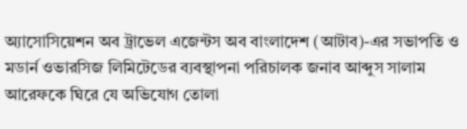অ্যাসোসিয়েশন অব ট্রাভেল এজেন্টস অব বাংলাদেশ (আটাব)-এর সভাপতি ও মডার্ন ওভারসিজ লিমিটেডের ব্যবস্থাপনা পরিচালক জনাব আব্দুস সালাম আরেফকে ঘিরে যে অভিযোগ তোলা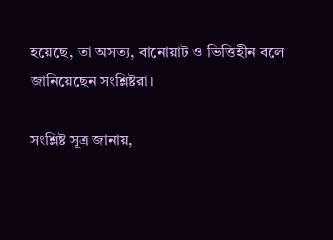হয়েছে, তা অসত্য, বানোয়াট ও ভিত্তিহীন বলে জানিয়েছেন সংশ্লিষ্টরা।

সংশ্লিষ্ট সূত্র জানায়,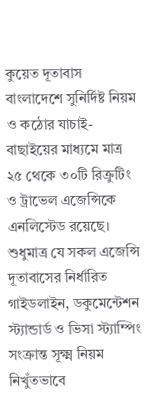কুয়েত দূতাবাস বাংলাদেশে সুনির্দিষ্ট নিয়ম ও কঠোর যাচাই-বাছাইয়ের মাধ্যমে মাত্র ২৫ থেকে ৩০টি রিক্রুটিং ও ট্রাভেল এজেন্সিকে এনলিস্টেড রয়েছে। শুধুমাত্র যে সকল এজেন্সি দূতাবাসের নির্ধারিত গাইডলাইন, ডকুমেন্টেশন স্ট্যান্ডার্ড ও ভিসা স্ট্যাম্পিং সংক্রান্ত সূক্ষ্ম নিয়ম নিখুঁতভাবে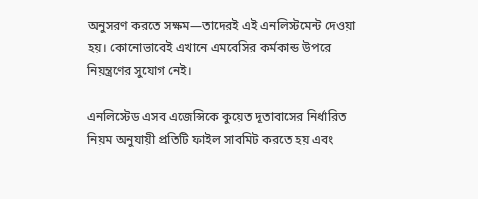অনুসরণ করতে সক্ষম—তাদেরই এই এনলিস্টমেন্ট দেওয়া হয়। কোনোভাবেই এখানে এমবেসির কর্মকান্ড উপরে  নিয়ন্ত্রণের সুযোগ নেই।

এনলিস্টেড এসব এজেন্সিকে কুয়েত দূতাবাসের নির্ধারিত নিয়ম অনুযায়ী প্রতিটি ফাইল সাবমিট করতে হয় এবং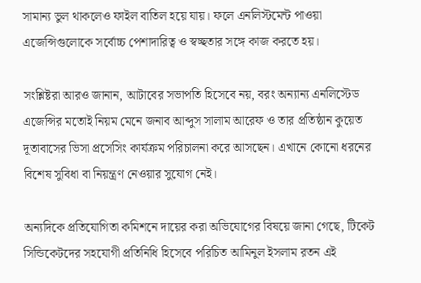সামান্য ভুল থাকলেও ফাইল বাতিল হয়ে যায়। ফলে এনলিস্টমেন্ট পাওয়া এজেন্সিগুলোকে সর্বোচ্চ পেশাদারিত্ব ও স্বচ্ছতার সঙ্গে কাজ করতে হয়।

সংশ্লিষ্টরা আরও জানান, আটাবের সভাপতি হিসেবে নয়, বরং অন্যান্য এনলিস্টেড এজেন্সির মতোই নিয়ম মেনে জনাব আব্দুস সালাম আরেফ ও তার প্রতিষ্ঠান কুয়েত দূতাবাসের ভিসা প্রসেসিং কার্যক্রম পরিচালনা করে আসছেন। এখানে কোনো ধরনের বিশেষ সুবিধা বা নিয়ন্ত্রণ নেওয়ার সুযোগ নেই।

অন্যদিকে প্রতিযোগিতা কমিশনে দায়ের করা অভিযোগের বিষয়ে জানা গেছে, টিকেট সিন্ডিকেটদের সহযোগী প্রতিনিধি হিসেবে পরিচিত আমিনুল ইসলাম রতন এই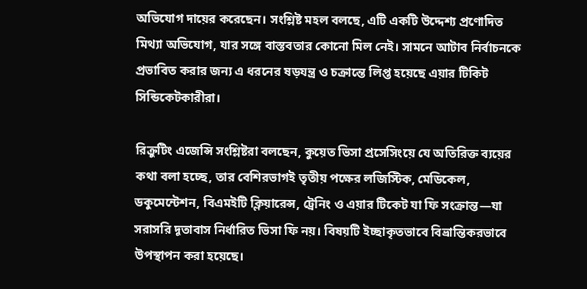অভিযোগ দায়ের করেছেন। সংশ্লিষ্ট মহল বলছে, এটি একটি উদ্দেশ্য প্রণোদিত মিথ্যা অভিযোগ, যার সঙ্গে বাস্তবতার কোনো মিল নেই। সামনে আটাব নির্বাচনকে প্রভাবিত করার জন্য এ ধরনের ষড়যন্ত্র ও চক্রান্তে লিপ্ত হয়েছে এয়ার টিকিট সিন্ডিকেটকারীরা।

রিক্রুটিং এজেন্সি সংশ্লিষ্টরা বলছেন, কুয়েত ভিসা প্রসেসিংয়ে যে অতিরিক্ত ব্যয়ের কথা বলা হচ্ছে, তার বেশিরভাগই তৃতীয় পক্ষের লজিস্টিক, মেডিকেল, ডকুমেন্টেশন, বিএমইটি ক্লিয়ারেন্স, ট্রেনিং ও এয়ার টিকেট যা ফি সংক্রান্ত—যা সরাসরি দূতাবাস নির্ধারিত ভিসা ফি নয়। বিষয়টি ইচ্ছাকৃতভাবে বিভ্রান্তিকরভাবে উপস্থাপন করা হয়েছে।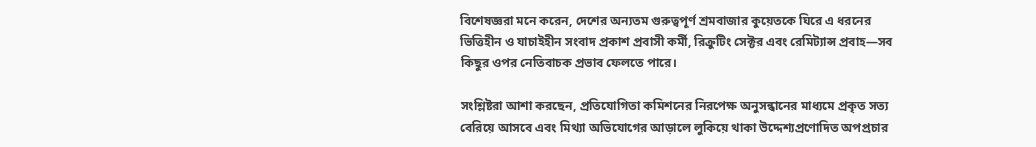বিশেষজ্ঞরা মনে করেন, দেশের অন্যতম গুরুত্বপূর্ণ শ্রমবাজার কুয়েতকে ঘিরে এ ধরনের ভিত্তিহীন ও যাচাইহীন সংবাদ প্রকাশ প্রবাসী কর্মী, রিক্রুটিং সেক্টর এবং রেমিট্যান্স প্রবাহ—সব কিছুর ওপর নেতিবাচক প্রভাব ফেলতে পারে।

সংশ্লিষ্টরা আশা করছেন, প্রতিযোগিতা কমিশনের নিরপেক্ষ অনুসন্ধানের মাধ্যমে প্রকৃত সত্য বেরিয়ে আসবে এবং মিথ্যা অভিযোগের আড়ালে লুকিয়ে থাকা উদ্দেশ্যপ্রণোদিত অপপ্রচার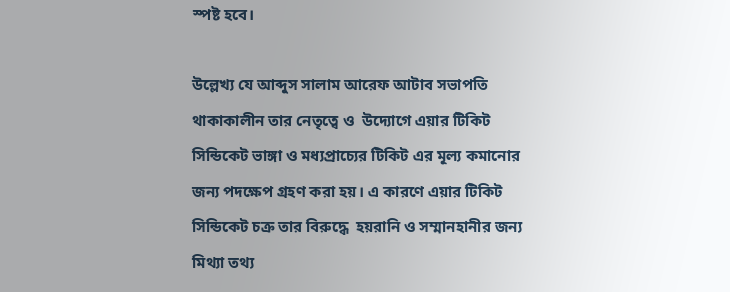স্পষ্ট হবে।

উল্লেখ্য যে আব্দুস সালাম আরেফ আটাব সভাপতি থাকাকালীন তার নেতৃত্বে ও  উদ্যোগে এয়ার টিকিট সিন্ডিকেট ভাঙ্গা ও মধ্যপ্রাচ্যের টিকিট এর মূল্য কমানোর জন্য পদক্ষেপ গ্রহণ করা হয়। এ কারণে এয়ার টিকিট সিন্ডিকেট চক্র তার বিরুদ্ধে  হয়রানি ও সম্মানহানীর জন্য মিথ্যা তথ্য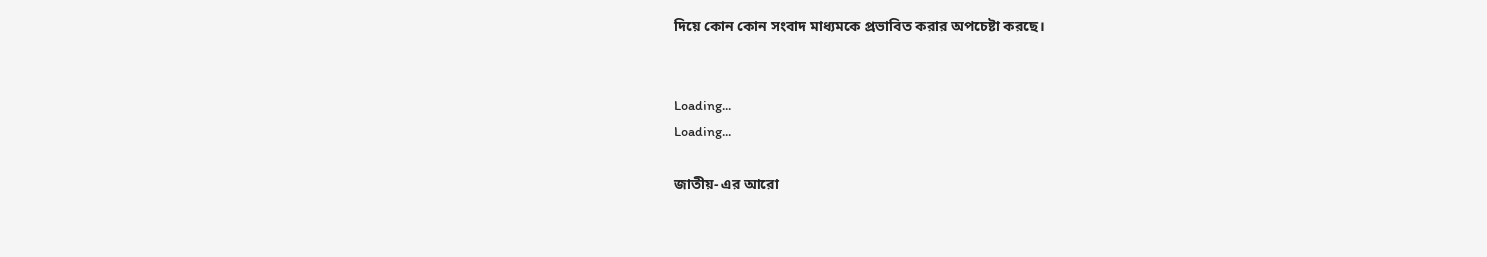দিয়ে কোন কোন সংবাদ মাধ্যমকে প্রভাবিত করার অপচেষ্টা করছে।


Loading...
Loading...

জাতীয়- এর আরো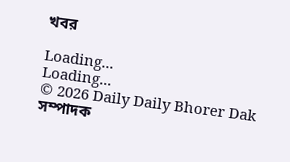খবর

Loading...
Loading...
© 2026 Daily Daily Bhorer Dak
সম্পাদক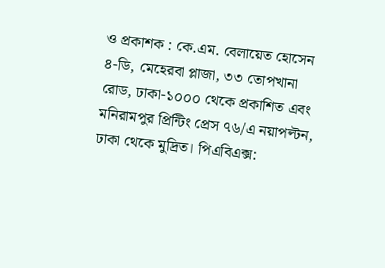ও প্রকাশক : কে.এম. বেলায়েত হোসেন
৪-ডি, মেহেরবা প্লাজা, ৩৩ তোপখানা রোড, ঢাকা-১০০০ থেকে প্রকাশিত এবং মনিরামপুর প্রিন্টিং প্রেস ৭৬/এ নয়াপল্টন, ঢাকা থেকে মুদ্রিত। পিএবিএক্স: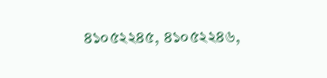৪১০৫২২৪৫, ৪১০৫২২৪৬,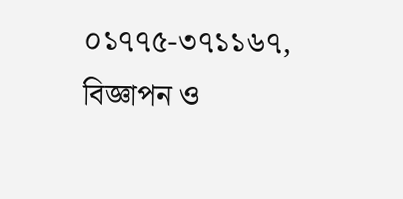০১৭৭৫-৩৭১১৬৭, বিজ্ঞাপন ও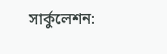সার্কুলেশন: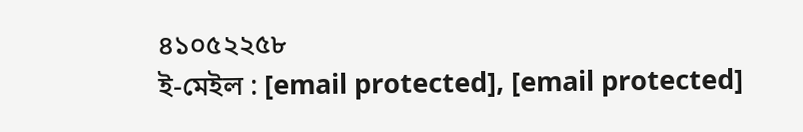৪১০৫২২৫৮
ই-মেইল : [email protected], [email protected]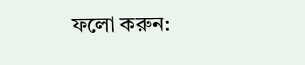ফলো করুন: